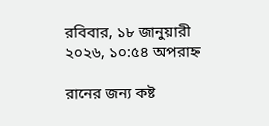রবিবার, ১৮ জানুয়ারী ২০২৬, ১০:৫৪ অপরাহ্ন

রানের জন্য কষ্ট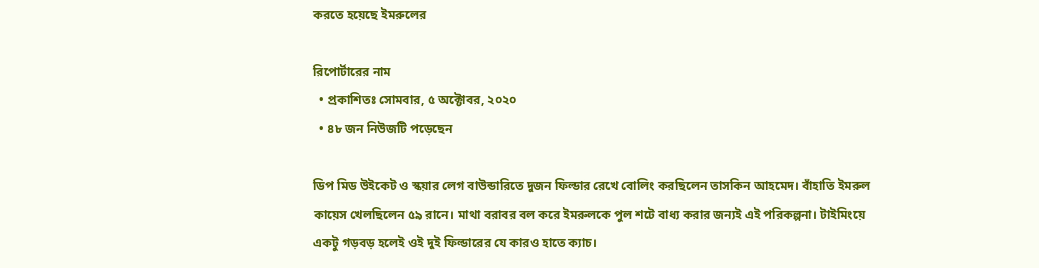করতে হয়েছে ইমরুলের

রিপোর্টারের নাম
  • প্রকাশিতঃ সোমবার, ৫ অক্টোবর, ২০২০
  • ৪৮ জন নিউজটি পড়েছেন

ডিপ মিড উইকেট ও স্কয়ার লেগ বাউন্ডারিতে দুজন ফিল্ডার রেখে বোলিং করছিলেন তাসকিন আহমেদ। বাঁহাতি ইমরুল কায়েস খেলছিলেন ৫৯ রানে। মাথা বরাবর বল করে ইমরুলকে পুল শটে বাধ্য করার জন্যই এই পরিকল্পনা। টাইমিংয়ে একটু গড়বড় হলেই ওই দুই ফিল্ডারের যে কারও হাতে ক্যাচ।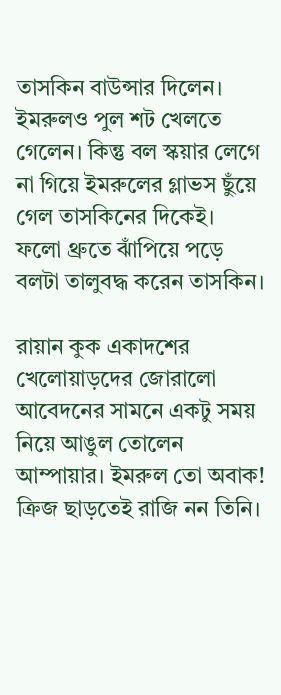তাসকিন বাউন্সার দিলেন। ইমরুলও পুল শট খেলতে গেলেন। কিন্তু বল স্কয়ার লেগে না গিয়ে ইমরুলের গ্লাভস ছুঁয়ে গেল তাসকিনের দিকেই। ফলো থ্রুতে ঝাঁপিয়ে পড়ে বলটা তালুবদ্ধ করেন তাসকিন।

রায়ান কুক একাদশের খেলোয়াড়দের জোরালো আবেদনের সামনে একটু সময় নিয়ে আঙুল তোলেন আম্পায়ার। ইমরুল তো অবাক! ক্রিজ ছাড়তেই রাজি নন তিনি।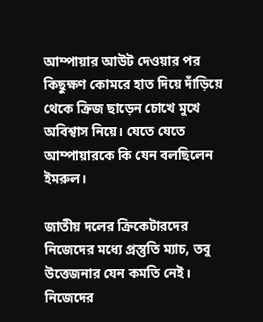আম্পায়ার আউট দেওয়ার পর কিছুক্ষণ কোমরে হাত দিয়ে দাঁড়িয়ে থেকে ক্রিজ ছাড়েন চোখে মুখে অবিশ্বাস নিয়ে। যেতে যেতে আম্পায়ারকে কি যেন বলছিলেন ইমরুল।

জাতীয় দলের ক্রিকেটারদের নিজেদের মধ্যে প্রস্তুতি ম্যাচ, তবু উত্তেজনার যেন কমতি নেই। নিজেদের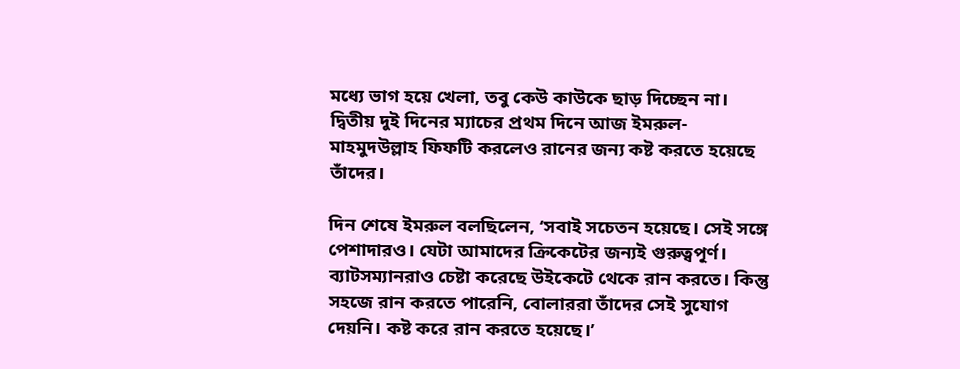মধ্যে ভাগ হয়ে খেলা, তবু কেউ কাউকে ছাড় দিচ্ছেন না। দ্বিতীয় দুই দিনের ম্যাচের প্রথম দিনে আজ ইমরুল-মাহমুদউল্লাহ ফিফটি করলেও রানের জন্য কষ্ট করতে হয়েছে তাঁদের।

দিন শেষে ইমরুল বলছিলেন, ‘সবাই সচেতন হয়েছে। সেই সঙ্গে পেশাদারও। যেটা আমাদের ক্রিকেটের জন্যই গুরুত্বপূর্ণ। ব্যাটসম্যানরাও চেষ্টা করেছে উইকেটে থেকে রান করতে। কিন্তু সহজে রান করতে পারেনি, বোলাররা তাঁদের সেই সুযোগ দেয়নি। কষ্ট করে রান করতে হয়েছে।’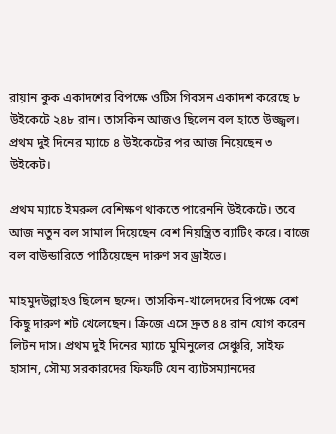রায়ান কুক একাদশের বিপক্ষে ওটিস গিবসন একাদশ করেছে ৮ উইকেটে ২৪৮ রান। তাসকিন আজও ছিলেন বল হাতে উজ্জ্বল। প্রথম দুই দিনের ম্যাচে ৪ উইকেটের পর আজ নিয়েছেন ৩ উইকেট।

প্রথম ম্যাচে ইমরুল বেশিক্ষণ থাকতে পারেননি উইকেটে। তবে আজ নতুন বল সামাল দিয়েছেন বেশ নিয়ন্ত্রিত ব্যাটিং করে। বাজে বল বাউন্ডারিতে পাঠিয়েছেন দারুণ সব ড্রাইভে।

মাহমুদউল্লাহও ছিলেন ছন্দে। তাসকিন-খালেদদের বিপক্ষে বেশ কিছু দারুণ শট খেলেছেন। ক্রিজে এসে দ্রুত ৪৪ রান যোগ করেন লিটন দাস। প্রথম দুই দিনের ম্যাচে মুমিনুলের সেঞ্চুরি, সাইফ হাসান, সৌম্য সরকারদের ফিফটি যেন ব্যাটসম্যানদের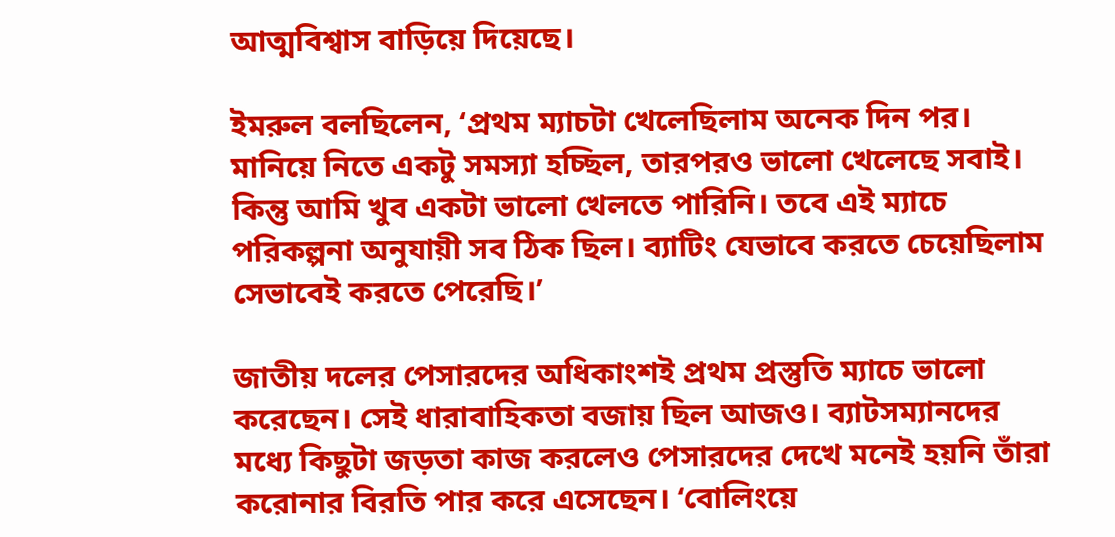আত্মবিশ্বাস বাড়িয়ে দিয়েছে।

ইমরুল বলছিলেন, ‘প্রথম ম্যাচটা খেলেছিলাম অনেক দিন পর। মানিয়ে নিতে একটু সমস্যা হচ্ছিল, তারপরও ভালো খেলেছে সবাই। কিন্তু আমি খুব একটা ভালো খেলতে পারিনি। তবে এই ম্যাচে পরিকল্পনা অনুযায়ী সব ঠিক ছিল। ব্যাটিং যেভাবে করতে চেয়েছিলাম সেভাবেই করতে পেরেছি।’

জাতীয় দলের পেসারদের অধিকাংশই প্রথম প্রস্তুতি ম্যাচে ভালো করেছেন। সেই ধারাবাহিকতা বজায় ছিল আজও। ব্যাটসম্যানদের মধ্যে কিছুটা জড়তা কাজ করলেও পেসারদের দেখে মনেই হয়নি তাঁরা করোনার বিরতি পার করে এসেছেন। ‘বোলিংয়ে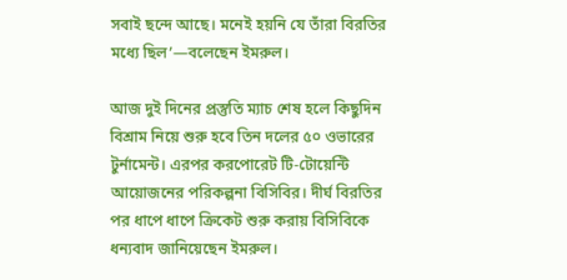সবাই ছন্দে আছে। মনেই হয়নি যে তাঁরা বিরতির মধ্যে ছিল’—বলেছেন ইমরুল।

আজ দুই দিনের প্রস্তুতি ম্যাচ শেষ হলে কিছুদিন বিশ্রাম নিয়ে শুরু হবে তিন দলের ৫০ ওভারের টুর্নামেন্ট। এরপর করপোরেট টি-টোয়েন্টি আয়োজনের পরিকল্পনা বিসিবির। দীর্ঘ বিরতির পর ধাপে ধাপে ক্রিকেট শুরু করায় বিসিবিকে ধন্যবাদ জানিয়েছেন ইমরুল।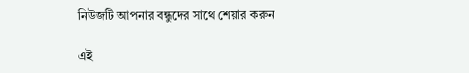নিউজটি আপনার বন্ধুদের সাথে শেয়ার করুন

এই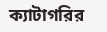ক্যাটাগরির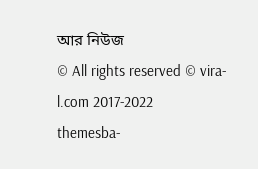আর নিউজ
© All rights reserved © vira-l.com 2017-2022
themesba-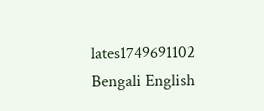lates1749691102
Bengali English